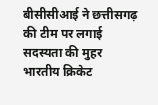बीसीसीआई ने छत्तीसगढ़ की टीम पर लगाई सदस्यता की मुहर
भारतीय क्रिकेट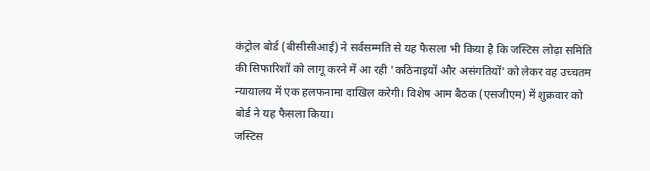कंट्रोल बोर्ड (बीसीसीआई) ने सर्वसम्मति से यह फैसला भी किया है कि जस्टिस लोढ़ा समिति की सिफारिशों को लागू करने में आ रही 'कठिनाइयों और असंगतियों' को लेकर वह उच्चतम न्यायालय में एक हलफनामा दाखिल करेगी। विशेष आम बैठक (एसजीएम) में शुक्रवार को बोर्ड ने यह फैसला किया।
जस्टिस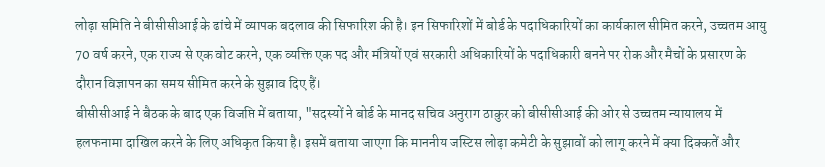लोढ़ा समिति ने बीसीसीआई के ढांचे में व्यापक बदलाव की सिफारिश की है। इन सिफारिशों में बोर्ड के पदाधिकारियों का कार्यकाल सीमित करने, उच्चतम आयु 70 वर्ष करने, एक राज्य से एक वोट करने, एक व्यक्ति एक पद और मंत्रियों एवं सरकारी अधिकारियों के पदाधिकारी बनने पर रोक और मैचों के प्रसारण के दौरान विज्ञापन का समय सीमित करने के सुझाव दिए हैं।
बीसीसीआई ने बैठक के बाद एक विजप्ति में बताया, "सदस्यों ने बोर्ड के मानद सचिव अनुराग ठाकुर को बीसीसीआई की ओर से उच्चतम न्यायालय में हलफनामा दाखिल करने के लिए अधिकृत किया है। इसमें बताया जाएगा कि माननीय जस्टिस लोढ़ा कमेटी के सुझावों को लागू करने में क्या दिक्कतें और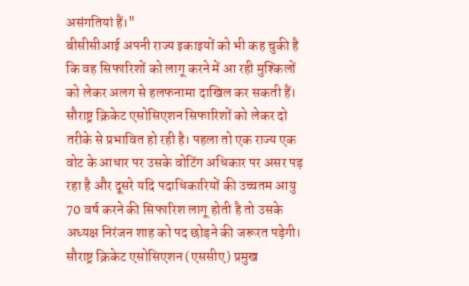असंगतियां हैं।"
बीसीसीआई अपनी राज्य इकाइयों को भी कह चुकी है कि वह सिफारिशों को लागू करने में आ रही मुश्किलों को लेकर अलग से हलफनामा दाखिल कर सकती हैं। सौराष्ट्र क्रिकेट एसोसिएशन सिफारिशों को लेकर दो तरीके से प्रभावित हो रही है। पहला तो एक राज्य एक वोट के आधार पर उसके वोटिंग अधिकार पर असर पड़ रहा है और दूसरे यदि पदाधिकारियों की उच्चतम आयु 70 वर्ष करने की सिफारिश लागू होती है तो उसके अध्यक्ष निरंजन शाह को पद छोड़ने की जरूरत पड़ेगी।
सौराष्ट्र क्रिकेट एसोसिएशन (एससीए) प्रमुख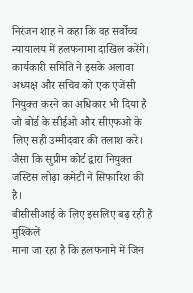निरंजन शाह ने कहा कि वह सर्वोच्च न्यायालय में हलफनामा दाखिल करेंगे। कार्यकारी समिति ने इसके अलावा अध्यक्ष और सचिव को एक एजेंसी नियुक्त करने का अधिकार भी दिया है जो बोर्ड के सीईओ और सीएफओ के लिए सही उम्मीदवार की तलाश करे। जैसा कि सुप्रीम कोर्ट द्वारा नियुक्त जस्टिस लोढ़ा कमेटी ने सिफारिश की है।
बीसीसीआई के लिए इसलिए बढ़ रही हैं मुश्किलें
माना जा रहा है कि हलफनामे में जिन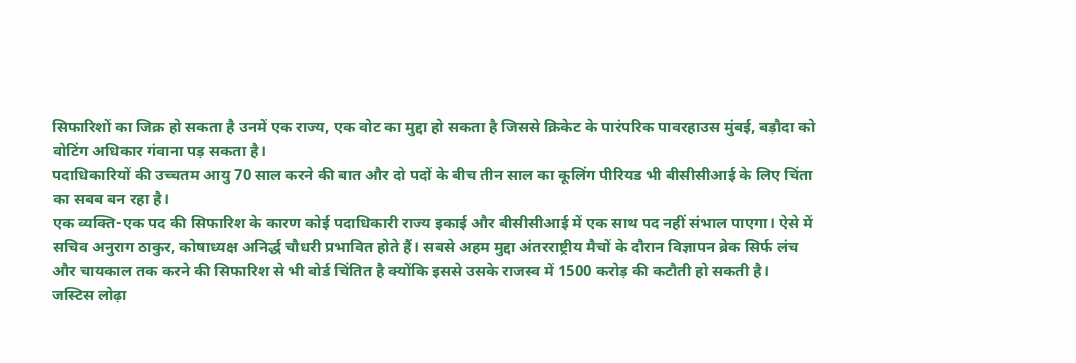सिफारिशों का जिक्र हो सकता है उनमें एक राज्य, एक वोट का मुद्दा हो सकता है जिससे क्रिकेट के पारंपरिक पावरहाउस मुंबई, बड़ौदा को वोटिंग अधिकार गंवाना पड़ सकता है।
पदाधिकारियों की उच्चतम आयु 70 साल करने की बात और दो पदों के बीच तीन साल का कूलिंग पीरियड भी बीसीसीआई के लिए चिंता का सबब बन रहा है।
एक व्यक्ति-एक पद की सिफारिश के कारण कोई पदाधिकारी राज्य इकाई और बीसीसीआई में एक साथ पद नहीं संभाल पाएगा। ऐसे में सचिव अनुराग ठाकुर, कोषाध्यक्ष अनिर्द्ध चौधरी प्रभावित होते हैं। सबसे अहम मुद्दा अंतरराष्ट्रीय मैचों के दौरान विज्ञापन ब्रेक सिर्फ लंच और चायकाल तक करने की सिफारिश से भी बोर्ड चिंतित है क्योंकि इससे उसके राजस्व में 1500 करोड़ की कटौती हो सकती है।
जस्टिस लोढ़ा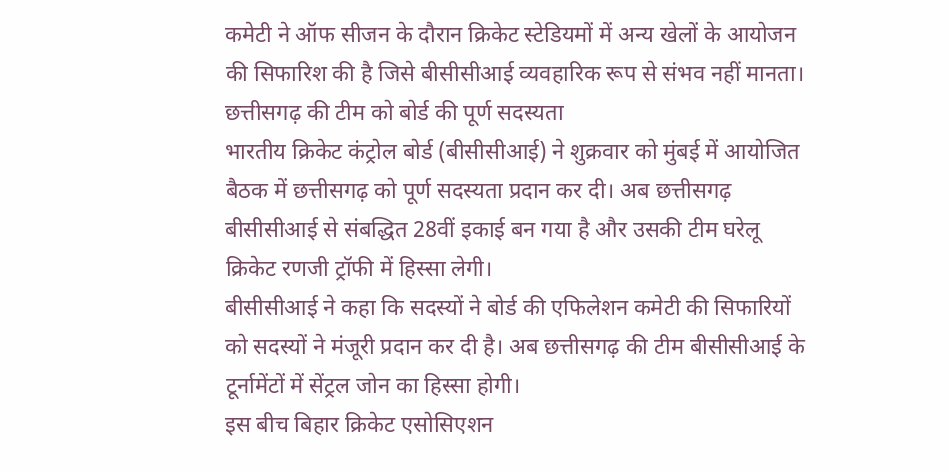कमेटी ने ऑफ सीजन के दौरान क्रिकेट स्टेडियमों में अन्य खेलों के आयोजन की सिफारिश की है जिसे बीसीसीआई व्यवहारिक रूप से संभव नहीं मानता।
छत्तीसगढ़ की टीम को बोर्ड की पूर्ण सदस्यता
भारतीय क्रिकेट कंट्रोल बोर्ड (बीसीसीआई) ने शुक्रवार को मुंबई में आयोजित बैठक में छत्तीसगढ़ को पूर्ण सदस्यता प्रदान कर दी। अब छत्तीसगढ़ बीसीसीआई से संबद्धित 28वीं इकाई बन गया है और उसकी टीम घरेलू क्रिकेट रणजी ट्रॉफी में हिस्सा लेगी।
बीसीसीआई ने कहा कि सदस्यों ने बोर्ड की एफिलेशन कमेटी की सिफारियों को सदस्यों ने मंजूरी प्रदान कर दी है। अब छत्तीसगढ़ की टीम बीसीसीआई के टूर्नामेंटों में सेंट्रल जोन का हिस्सा होगी।
इस बीच बिहार क्रिकेट एसोसिएशन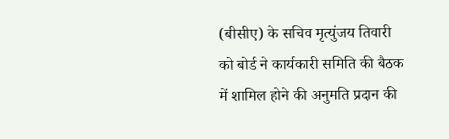(बीसीए) के सचिव मृत्युंजय तिवारी को बोर्ड ने कार्यकारी समिति की बैठक में शामिल होने की अनुमति प्रदान की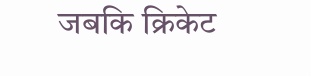जबकि क्रिकेट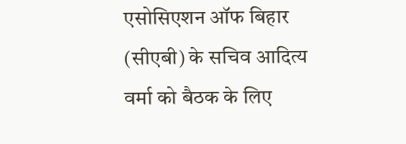एसोसिएशन ऑफ बिहार (सीएबी) के सचिव आदित्य वर्मा को बैठक के लिए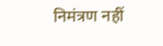निमंत्रण नहीं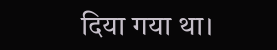दिया गया था।